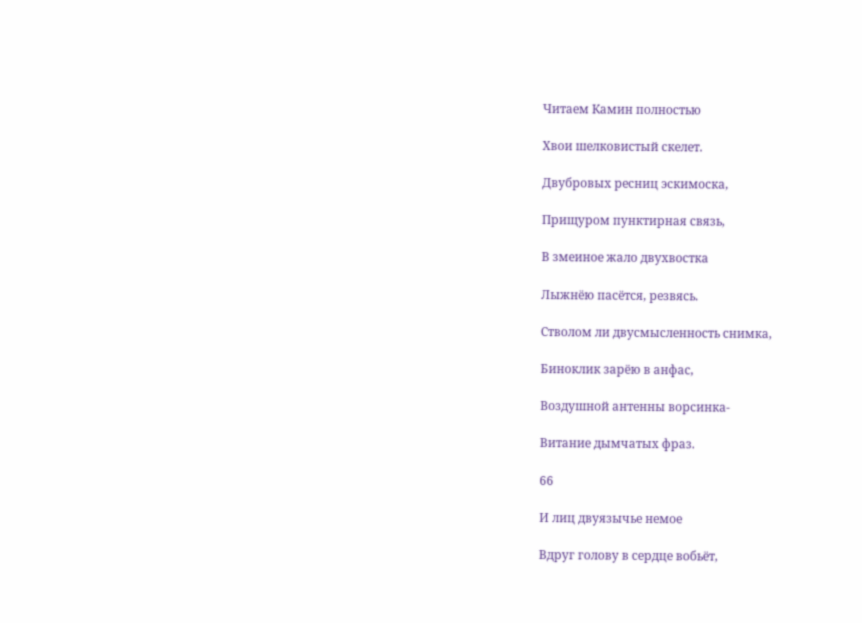Читаем Камин полностью

Хвои шелковистый скелет.

Двубровых ресниц эскимоска,

Прищуром пунктирная связь,

В змеиное жало двухвостка

Лыжнёю пасётся, резвясь.

Стволом ли двусмысленность снимка,

Биноклик зарёю в анфас,

Воздушной антенны ворсинка-

Витание дымчатых фраз.

66

И лиц двуязычье немое

Вдруг голову в сердце вобьёт,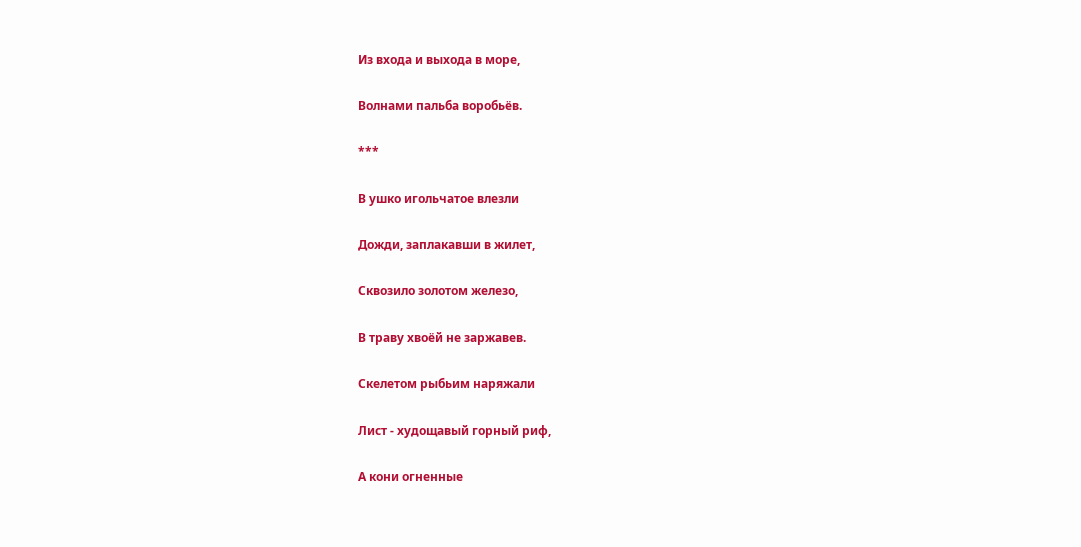Из входа и выхода в море,

Волнами пальба воробьёв.

***

В ушко игольчатое влезли

Дожди, заплакавши в жилет,

Сквозило золотом железо,

В траву хвоёй не заржавев.

Скелетом рыбьим наряжали

Лист - худощавый горный риф,

А кони огненные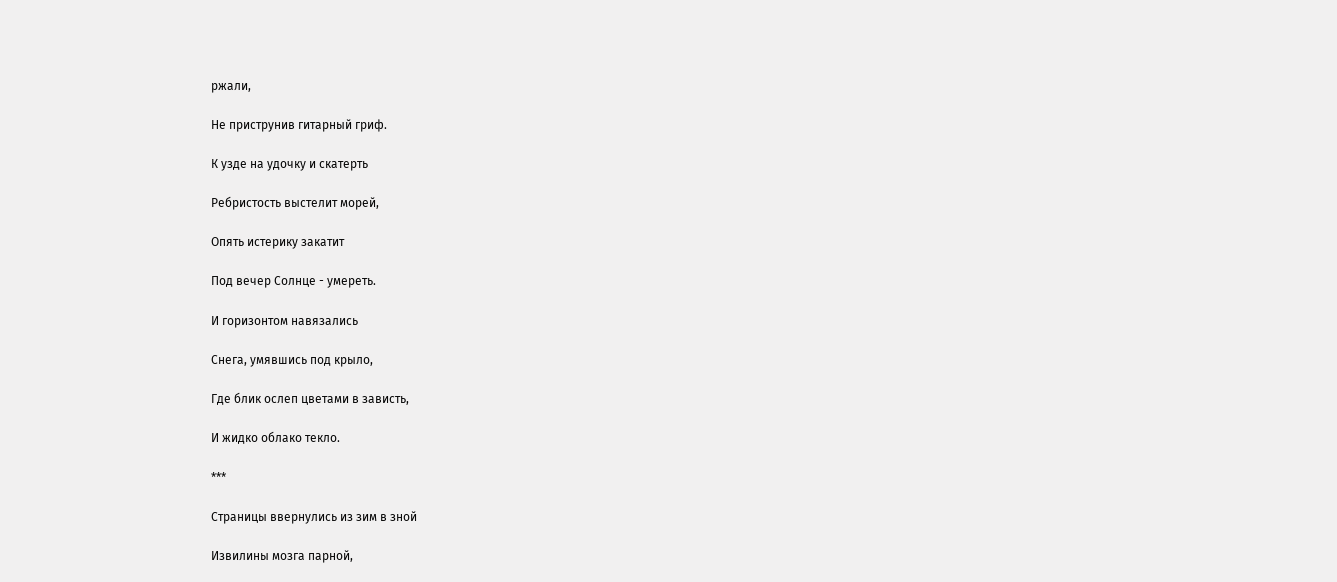ржали,

Не приструнив гитарный гриф.

К узде на удочку и скатерть

Ребристость выстелит морей,

Опять истерику закатит

Под вечер Солнце - умереть.

И горизонтом навязались

Снега, умявшись под крыло,

Где блик ослеп цветами в зависть,

И жидко облако текло.

***

Страницы ввернулись из зим в зной

Извилины мозга парной,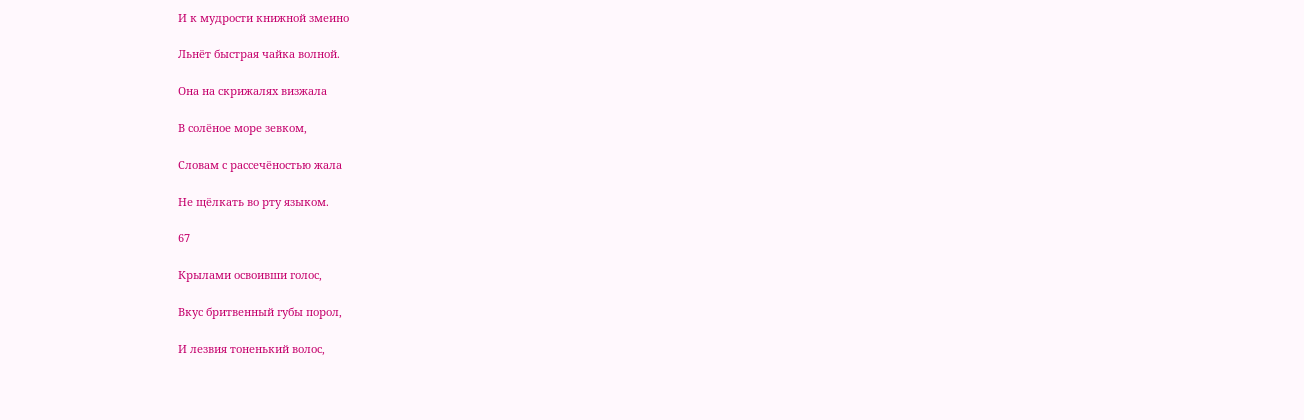И к мудрости книжной змеино

Льнёт быстрая чайка волной.

Она на скрижалях визжала

В солёное море зевком,

Словам с рассечёностью жала

Не щёлкать во рту языком.

67

Крылами освоивши голос,

Вкус бритвенный губы порол,

И лезвия тоненький волос,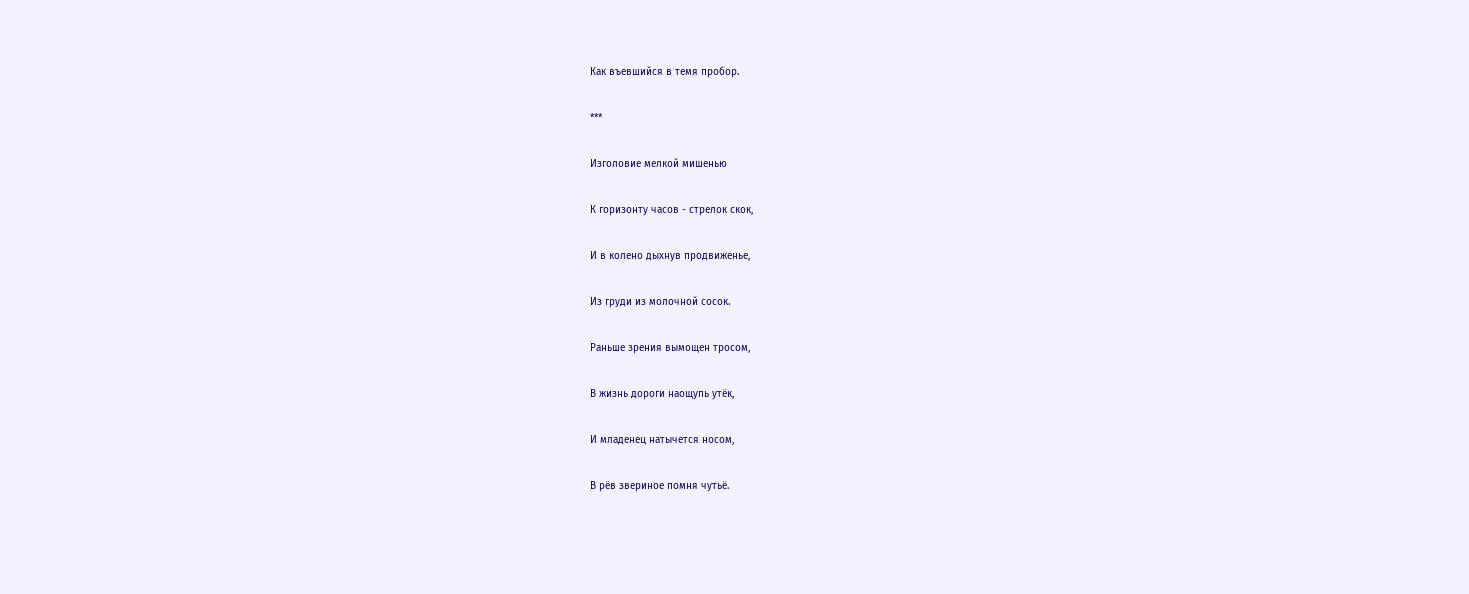Как въевшийся в темя пробор.

***

Изголовие мелкой мишенью

К горизонту часов - стрелок скок,

И в колено дыхнув продвиженье,

Из груди из молочной сосок.

Раньше зрения вымощен тросом,

В жизнь дороги наощупь утёк,

И младенец натычется носом,

В рёв звериное помня чутьё.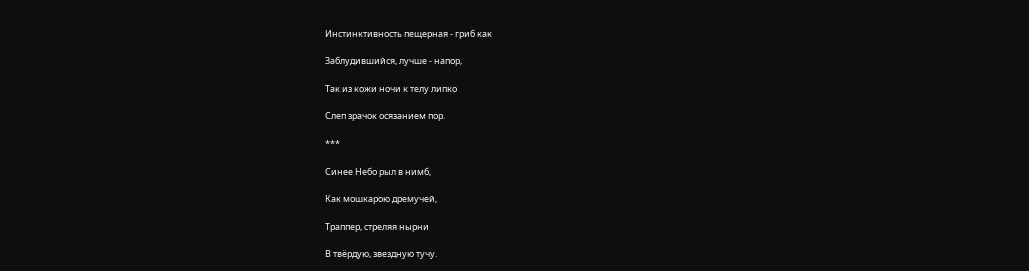Инстинктивность пещерная - гриб как

Заблудившийся, лучше - напор,

Так из кожи ночи к телу липко

Слеп зрачок осязанием пор.

***

Синее Небо рыл в нимб,

Как мошкарою дремучей,

Траппер, стреляя нырни

В твёрдую, звездную тучу.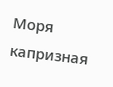Моря капризная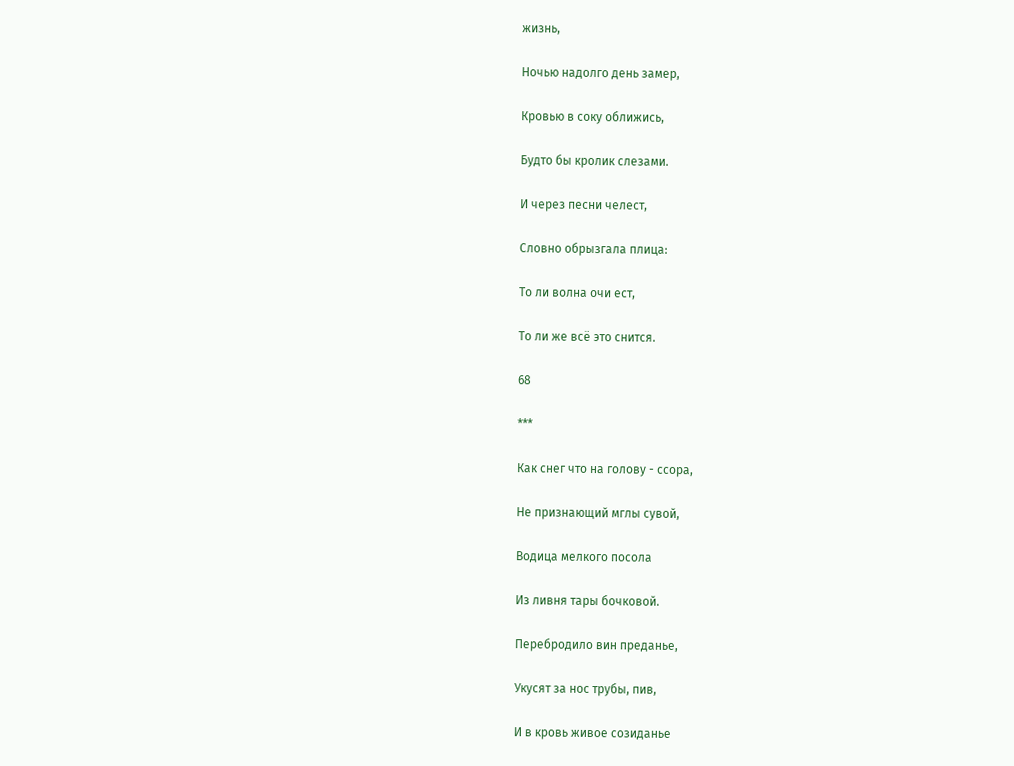жизнь,

Ночью надолго день замер,

Кровью в соку оближись,

Будто бы кролик слезами.

И через песни челест,

Словно обрызгала плица:

То ли волна очи ест,

То ли же всё это снится.

68

***

Как снег что на голову - ссора,

Не признающий мглы сувой,

Водица мелкого посола

Из ливня тары бочковой.

Перебродило вин преданье,

Укусят за нос трубы, пив,

И в кровь живое созиданье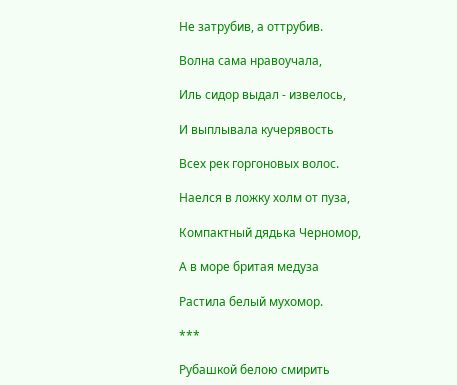Не затрубив, а оттрубив.

Волна сама нравоучала,

Иль сидор выдал - извелось,

И выплывала кучерявость

Всех рек горгоновых волос.

Наелся в ложку холм от пуза,

Компактный дядька Черномор,

А в море бритая медуза

Растила белый мухомор.

***

Рубашкой белою смирить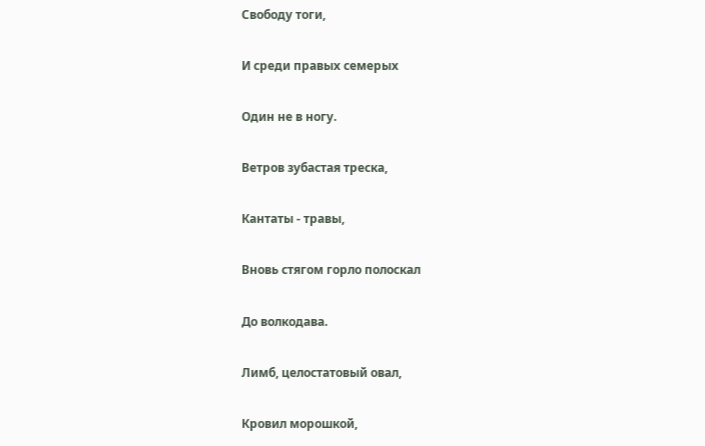Свободу тоги,

И среди правых семерых

Один не в ногу.

Ветров зубастая треска,

Кантаты - травы,

Вновь стягом горло полоскал

До волкодава.

Лимб, целостатовый овал,

Кровил морошкой,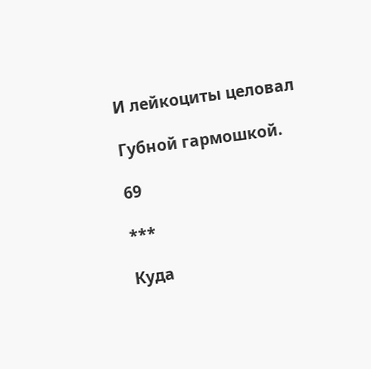И лейкоциты целовал

Губной гармошкой.

69

***

Куда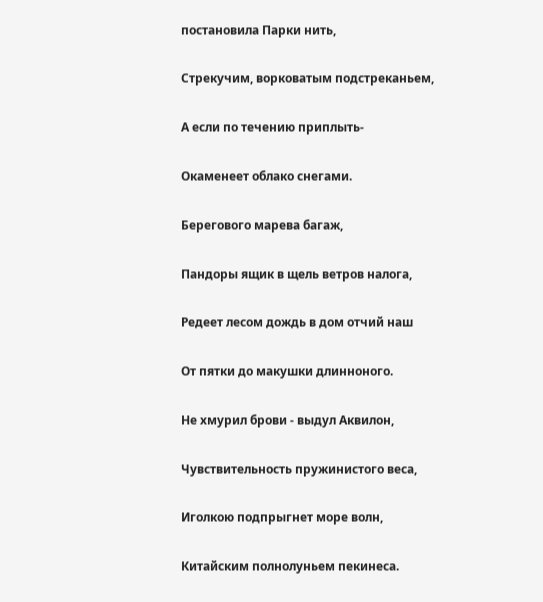постановила Парки нить,

Стрекучим, ворковатым подстреканьем,

А если по течению приплыть-

Окаменеет облако снегами.

Берегового марева багаж,

Пандоры ящик в щель ветров налога,

Редеет лесом дождь в дом отчий наш

От пятки до макушки длинноного.

Не хмурил брови - выдул Аквилон,

Чувствительность пружинистого веса,

Иголкою подпрыгнет море волн,

Китайским полнолуньем пекинеса.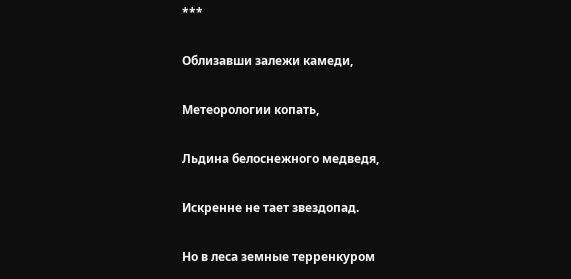***

Облизавши залежи камеди,

Метеорологии копать,

Льдина белоснежного медведя,

Искренне не тает звездопад.

Но в леса земные терренкуром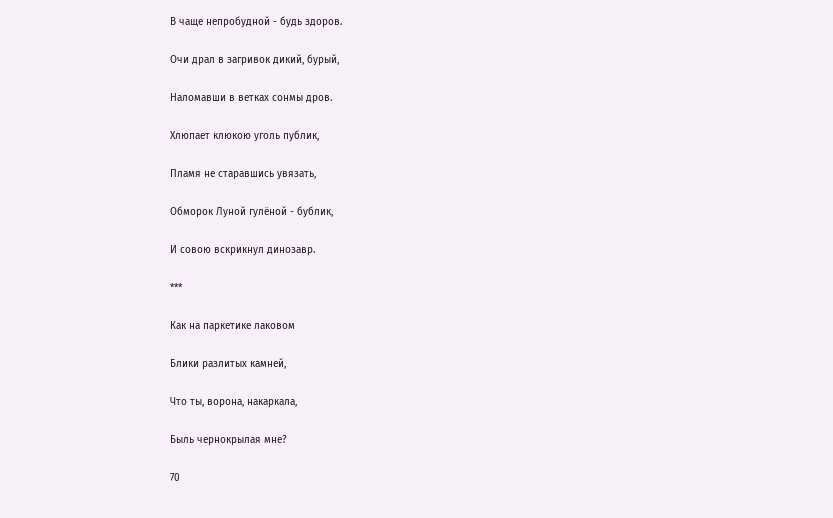В чаще непробудной - будь здоров.

Очи драл в загривок дикий, бурый,

Наломавши в ветках сонмы дров.

Хлюпает клюкою уголь публик,

Пламя не старавшись увязать,

Обморок Луной гулёной - бублик,

И совою вскрикнул динозавр.

***

Как на паркетике лаковом

Блики разлитых камней,

Что ты, ворона, накаркала,

Быль чернокрылая мне?

70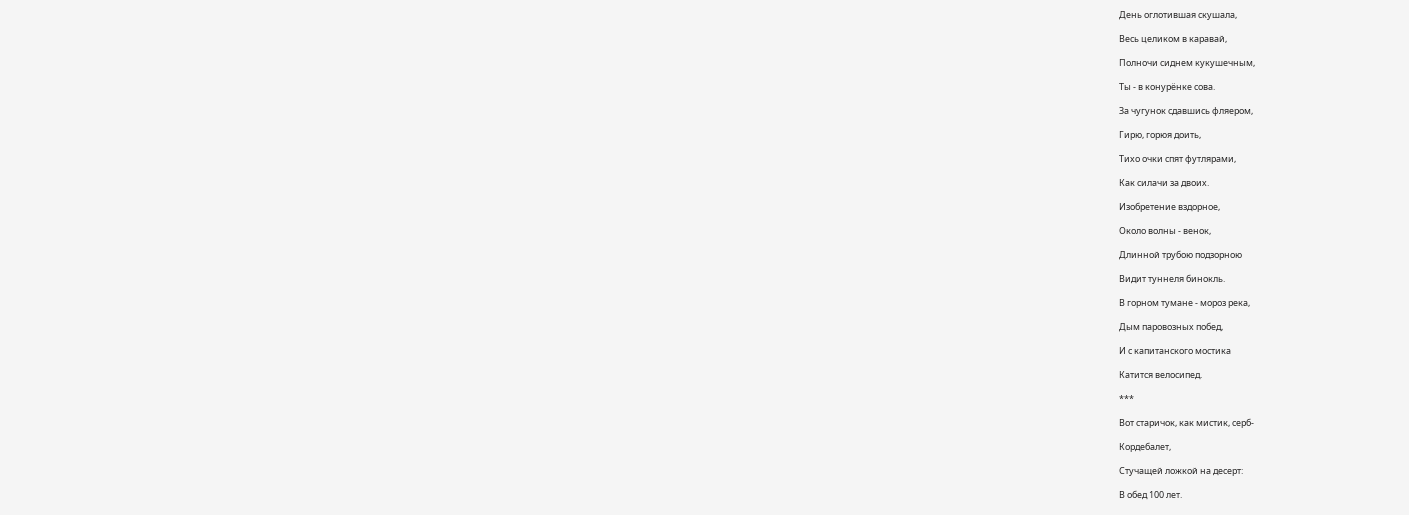День оглотившая скушала,

Весь целиком в каравай,

Полночи сиднем кукушечным,

Ты - в конурёнке сова.

За чугунок сдавшись фляером,

Гирю, горюя доить,

Тихо очки спят футлярами,

Как силачи за двоих.

Изобретение вздорное,

Около волны - венок,

Длинной трубою подзорною

Видит туннеля бинокль.

В горном тумане - мороз река,

Дым паровозных побед,

И с капитанского мостика

Катится велосипед.

***

Вот старичок, как мистик, серб-

Кордебалет,

Стучащей ложкой на десерт:

В обед 100 лет.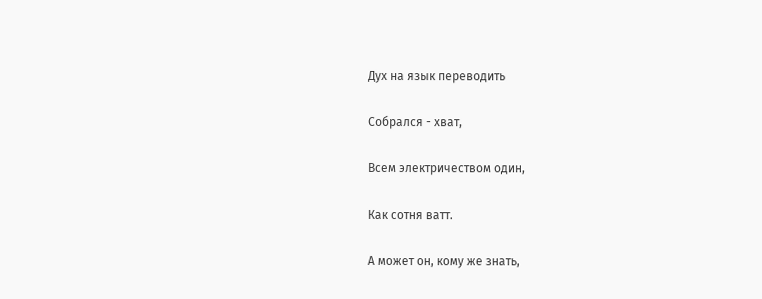Дух на язык переводить

Собрался - хват,

Всем электричеством один,

Как сотня ватт.

А может он, кому же знать,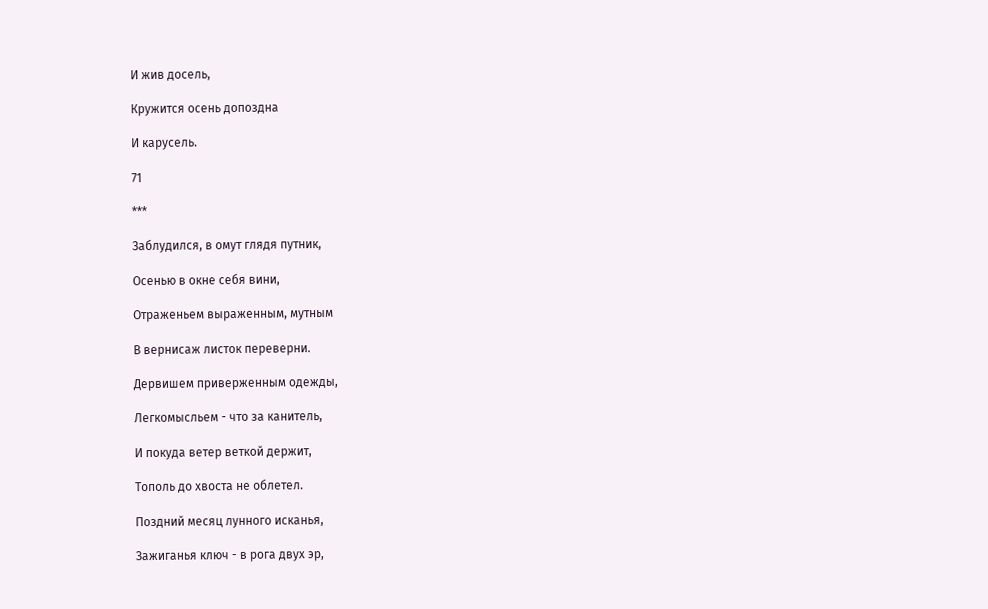И жив досель,

Кружится осень допоздна

И карусель.

71

***

Заблудился, в омут глядя путник,

Осенью в окне себя вини,

Отраженьем выраженным, мутным

В вернисаж листок переверни.

Дервишем приверженным одежды,

Легкомысльем - что за канитель,

И покуда ветер веткой держит,

Тополь до хвоста не облетел.

Поздний месяц лунного исканья,

Зажиганья ключ - в рога двух эр,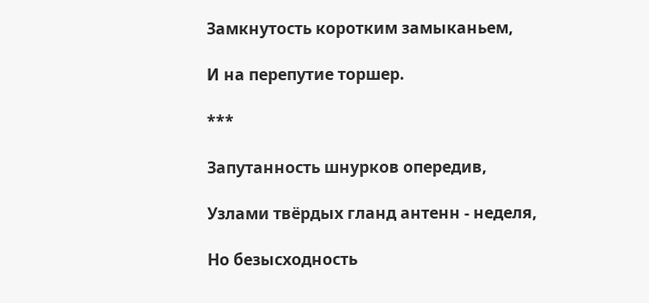Замкнутость коротким замыканьем,

И на перепутие торшер.

***

Запутанность шнурков опередив,

Узлами твёрдых гланд антенн - неделя,

Но безысходность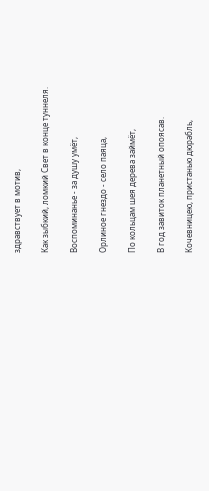здравствует в мотив,

Как зыбкий, ломкий Свет в конце туннеля.

Воспоминанье - за душу умёт,

Орлиное гнездо - село паяца,

По кольцам шея дерева займёт,

В год завиток планетный опоясав.

Кочевницею, пристанью дюрабль,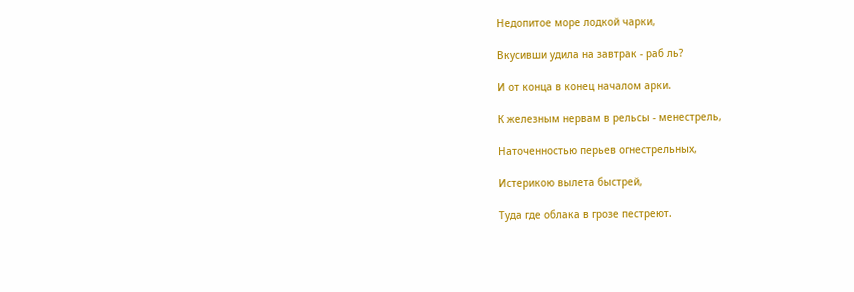Недопитое море лодкой чарки,

Вкусивши удила на завтрак - раб ль?

И от конца в конец началом арки.

К железным нервам в рельсы - менестрель,

Наточенностью перьев огнестрельных,

Истерикою вылета быстрей,

Туда где облака в грозе пестреют.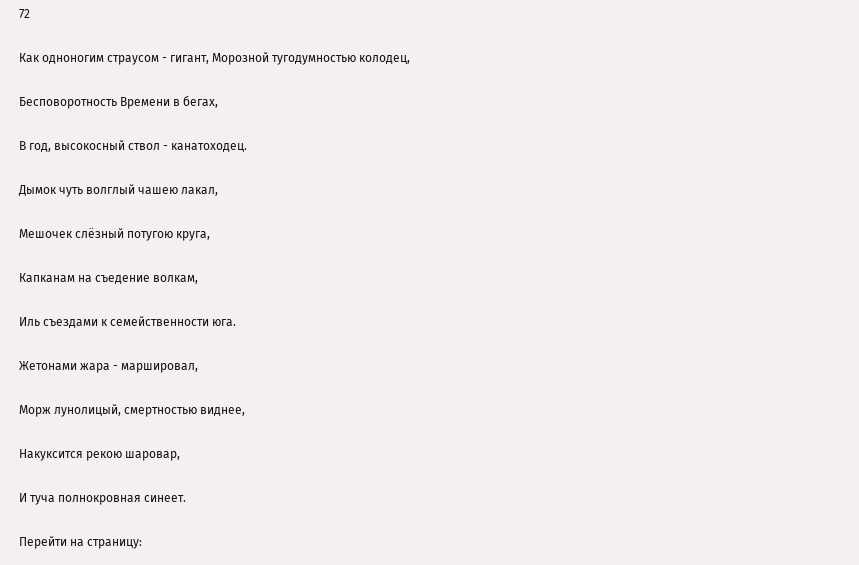72

Как одноногим страусом - гигант, Морозной тугодумностью колодец,

Бесповоротность Времени в бегах,

В год, высокосный ствол - канатоходец.

Дымок чуть волглый чашею лакал,

Мешочек слёзный потугою круга,

Капканам на съедение волкам,

Иль съездами к семейственности юга.

Жетонами жара - маршировал,

Морж лунолицый, смертностью виднее,

Накуксится рекою шаровар,

И туча полнокровная синеет.

Перейти на страницу: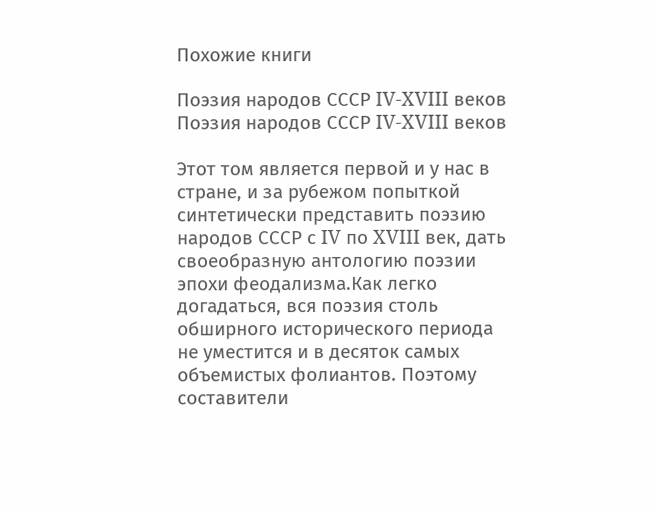Похожие книги

Поэзия народов СССР IV-XVIII веков
Поэзия народов СССР IV-XVIII веков

Этот том является первой и у нас в стране, и за рубежом попыткой синтетически представить поэзию народов СССР с IV по XVIII век, дать своеобразную антологию поэзии эпохи феодализма.Как легко догадаться, вся поэзия столь обширного исторического периода не уместится и в десяток самых объемистых фолиантов. Поэтому составители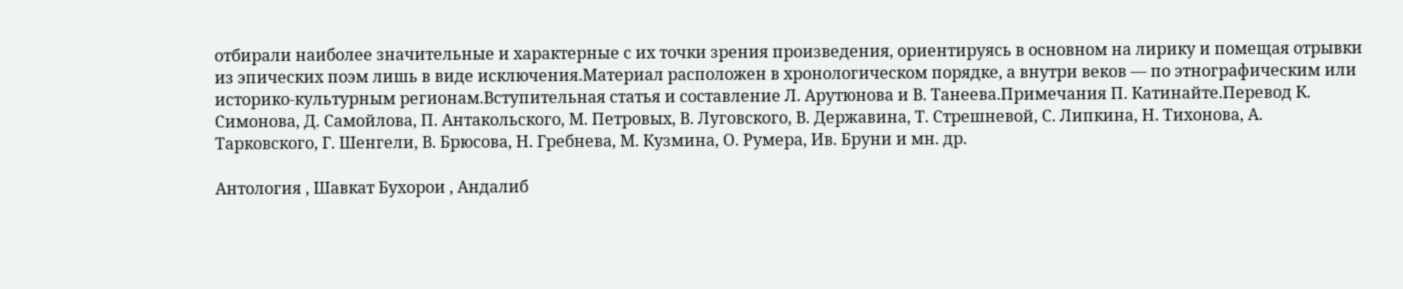отбирали наиболее значительные и характерные с их точки зрения произведения, ориентируясь в основном на лирику и помещая отрывки из эпических поэм лишь в виде исключения.Материал расположен в хронологическом порядке, а внутри веков — по этнографическим или историко-культурным регионам.Вступительная статья и составление Л. Арутюнова и В. Танеева.Примечания П. Катинайте.Перевод К. Симонова, Д. Самойлова, П. Антакольского, М. Петровых, В. Луговского, В. Державина, Т. Стрешневой, С. Липкина, Н. Тихонова, А. Тарковского, Г. Шенгели, В. Брюсова, Н. Гребнева, М. Кузмина, О. Румера, Ив. Бруни и мн. др.

Антология , Шавкат Бухорои , Андалиб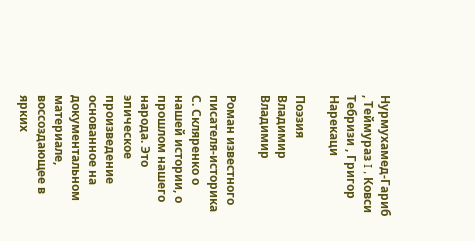Нурмухамед-Гариб , Теймураз I , Ковси Тебризи , Григор Нарекаци

Поэзия
Владимир
Владимир

Роман известного писателя-историка С. Скляренко о нашей истории, о прошлом нашего народа. Это эпическое произведение основанное на документальном материале, воссоздающее в ярких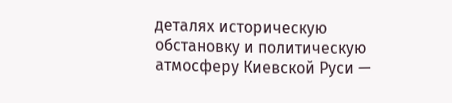деталях историческую обстановку и политическую атмосферу Киевской Руси —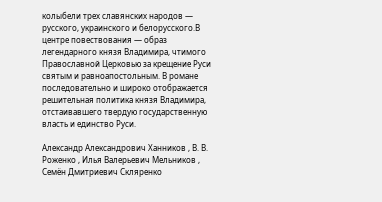колыбели трех славянских народов — русского, украинского и белорусского.В центре повествования — образ легендарного князя Владимира, чтимого Православной Церковью за крещение Руси святым и равноапостольным. В романе последовательно и широко отображается решительная политика князя Владимира, отстаивавшего твердую государственную власть и единство Руси.

Александр Александрович Ханников , В. В. Роженко , Илья Валерьевич Мельников , Семён Дмитриевич Скляренко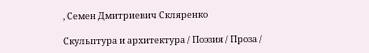, Семен Дмитриевич Скляренко

Скульптура и архитектура / Поэзия / Проза /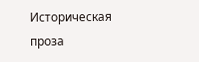Историческая проза